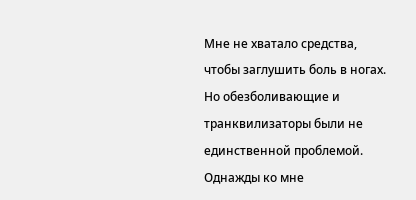Мне не хватало средства, чтобы заглушить боль в ногах.
Но обезболивающие и транквилизаторы были не единственной проблемой. Однажды ко мне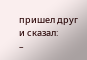пришел друг и сказал:
–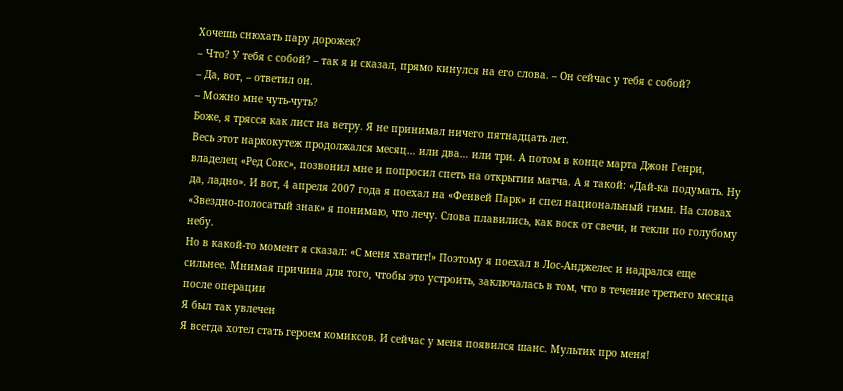Хочешь снюхать пару дорожек?
– Что? У тебя с собой? – так я и сказал, прямо кинулся на его слова. – Он сейчас у тебя с собой?
– Да, вот, – ответил он.
– Можно мне чуть-чуть?
Боже, я трясся как лист на ветру. Я не принимал ничего пятнадцать лет.
Весь этот наркокутеж продолжался месяц… или два… или три. А потом в конце марта Джон Генри, владелец «Ред Сокс», позвонил мне и попросил спеть на открытии матча. А я такой: «Дай-ка подумать. Ну да, ладно». И вот, 4 апреля 2007 года я поехал на «Фенвей Парк» и спел национальный гимн. На словах «Звездно-полосатый знак» я понимаю, что лечу. Слова плавились, как воск от свечи, и текли по голубому небу.
Но в какой-то момент я сказал: «С меня хватит!» Поэтому я поехал в Лос-Анджелес и надрался еще сильнее. Мнимая причина для того, чтобы это устроить, заключалась в том, что в течение третьего месяца после операции
Я был так увлечен
Я всегда хотел стать героем комиксов. И сейчас у меня появился шанс. Мультик про меня!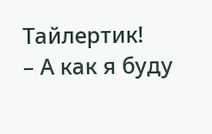Тайлертик!
– А как я буду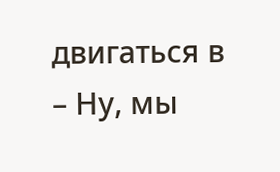двигаться в
– Ну, мы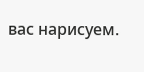вас нарисуем.